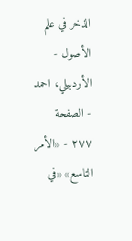الذخر في علم الأصول - الأردبيلي، احمد - الصفحة ٢٧٧ - «الأمر التاسع» «في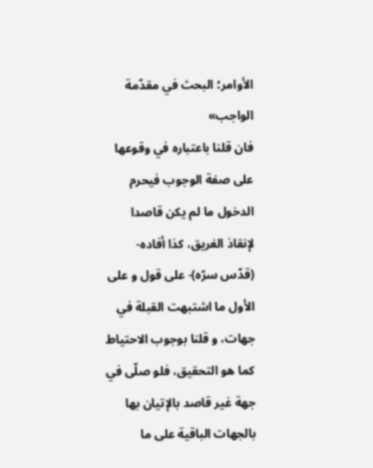الأوامر؛ البحث في مقدّمة الواجب»
فان قلنا باعتباره في وقوعها على صفة الوجوب فيحرم الدخول ما لم يكن قاصدا لإنقاذ الغريق، كذا أفاده- (قدّس سرّه)- على قول و على الأول ما اشتبهت القبلة في جهات، و قلنا بوجوب الاحتياط كما هو التحقيق، فلو صلّى في جهة غير قاصد بالإتيان بها بالجهات الباقية على ما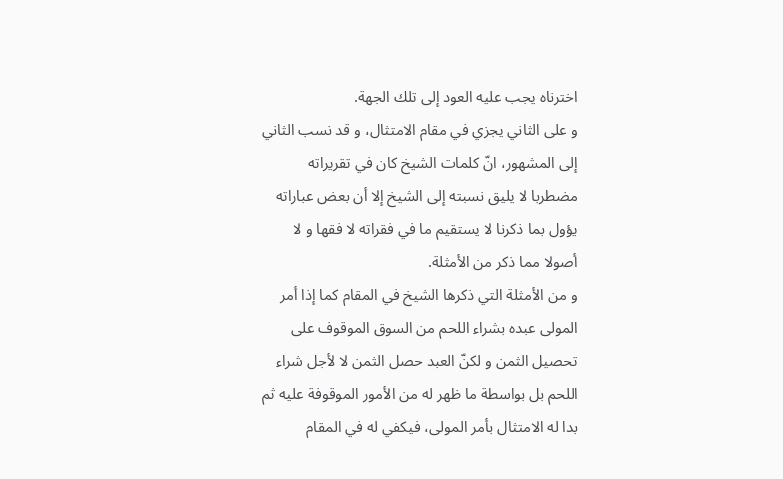اخترناه يجب عليه العود إلى تلك الجهة.
و على الثاني يجزي في مقام الامتثال، و قد نسب الثاني إلى المشهور، انّ كلمات الشيخ كان في تقريراته مضطربا لا يليق نسبته إلى الشيخ إلا أن بعض عباراته يؤول بما ذكرنا لا يستقيم ما في فقراته لا فقها و لا أصولا مما ذكر من الأمثلة.
و من الأمثلة التي ذكرها الشيخ في المقام كما إذا أمر المولى عبده بشراء اللحم من السوق الموقوف على تحصيل الثمن و لكنّ العبد حصل الثمن لا لأجل شراء اللحم بل بواسطة ما ظهر له من الأمور الموقوفة عليه ثم بدا له الامتثال بأمر المولى، فيكفي له في المقام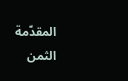المقدّمة الثمن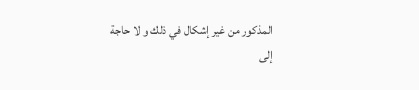المذكور من غير إشكال في ذلك و لا حاجة إلى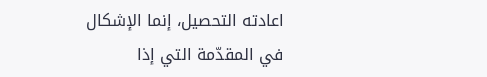اعادته التحصيل، إنما الإشكال في المقدّمة التي إذا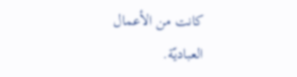كانت من الأعمال العباديّة.